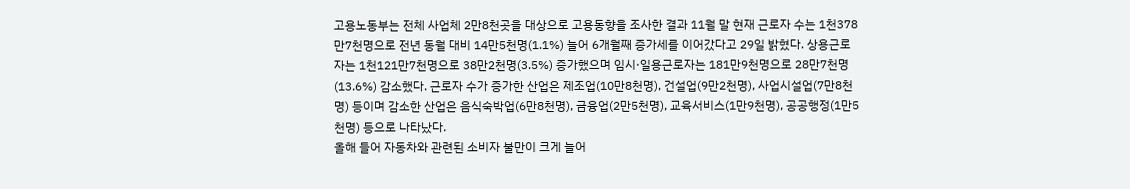고용노동부는 전체 사업체 2만8천곳을 대상으로 고용동향을 조사한 결과 11월 말 현재 근로자 수는 1천378만7천명으로 전년 동월 대비 14만5천명(1.1%) 늘어 6개월째 증가세를 이어갔다고 29일 밝혔다. 상용근로자는 1천121만7천명으로 38만2천명(3.5%) 증가했으며 임시·일용근로자는 181만9천명으로 28만7천명(13.6%) 감소했다. 근로자 수가 증가한 산업은 제조업(10만8천명), 건설업(9만2천명), 사업시설업(7만8천명) 등이며 감소한 산업은 음식숙박업(6만8천명), 금융업(2만5천명), 교육서비스(1만9천명), 공공행정(1만5천명) 등으로 나타났다.
올해 들어 자동차와 관련된 소비자 불만이 크게 늘어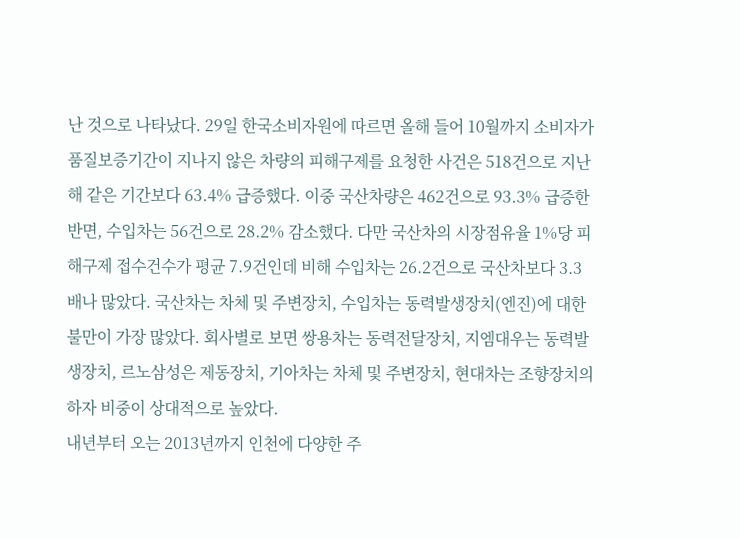난 것으로 나타났다. 29일 한국소비자원에 따르면 올해 들어 10월까지 소비자가 품질보증기간이 지나지 않은 차량의 피해구제를 요청한 사건은 518건으로 지난해 같은 기간보다 63.4% 급증했다. 이중 국산차량은 462건으로 93.3% 급증한 반면, 수입차는 56건으로 28.2% 감소했다. 다만 국산차의 시장점유율 1%당 피해구제 접수건수가 평균 7.9건인데 비해 수입차는 26.2건으로 국산차보다 3.3배나 많았다. 국산차는 차체 및 주변장치, 수입차는 동력발생장치(엔진)에 대한 불만이 가장 많았다. 회사별로 보면 쌍용차는 동력전달장치, 지엠대우는 동력발생장치, 르노삼성은 제동장치, 기아차는 차체 및 주변장치, 현대차는 조향장치의 하자 비중이 상대적으로 높았다.
내년부터 오는 2013년까지 인천에 다양한 주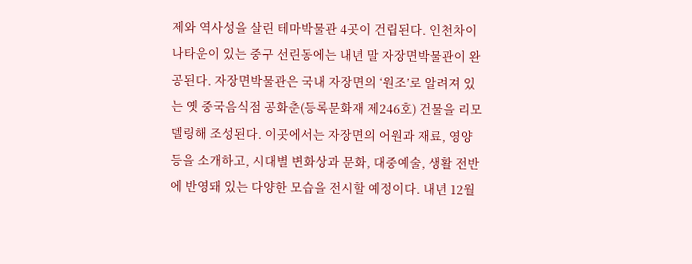제와 역사성을 살린 테마박물관 4곳이 건립된다. 인천차이나타운이 있는 중구 선린동에는 내년 말 자장면박물관이 완공된다. 자장면박물관은 국내 자장면의 ‘원조’로 알려져 있는 옛 중국음식점 공화춘(등록문화재 제246호) 건물을 리모델링해 조성된다. 이곳에서는 자장면의 어원과 재료, 영양 등을 소개하고, 시대별 변화상과 문화, 대중예술, 생활 전반에 반영돼 있는 다양한 모습을 전시할 예정이다. 내년 12월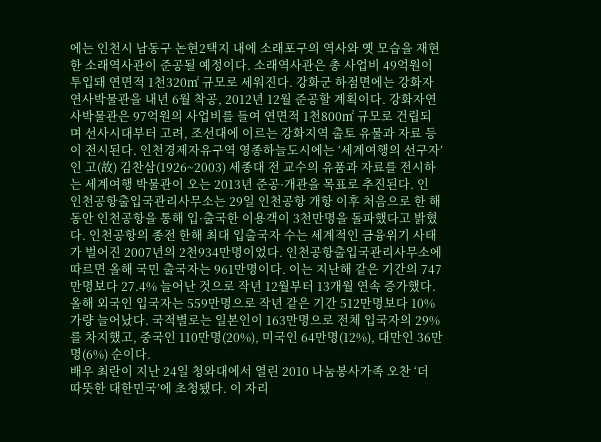에는 인천시 남동구 논현2택지 내에 소래포구의 역사와 옛 모습을 재현한 소래역사관이 준공될 예정이다. 소래역사관은 총 사업비 49억원이 투입돼 연면적 1천320㎡ 규모로 세워진다. 강화군 하점면에는 강화자연사박물관을 내년 6월 착공, 2012년 12월 준공할 계획이다. 강화자연사박물관은 97억원의 사업비를 들여 연면적 1천800㎡ 규모로 건립되며 선사시대부터 고려, 조선대에 이르는 강화지역 출토 유물과 자료 등이 전시된다. 인천경제자유구역 영종하늘도시에는 ‘세계여행의 선구자’인 고(故) 김찬삼(1926~2003) 세종대 전 교수의 유품과 자료를 전시하는 세계여행 박물관이 오는 2013년 준공·개관을 목표로 추진된다. 인
인천공항출입국관리사무소는 29일 인천공항 개항 이후 처음으로 한 해 동안 인천공항을 통해 입·출국한 이용객이 3천만명을 돌파했다고 밝혔다. 인천공항의 종전 한해 최대 입출국자 수는 세계적인 금융위기 사태가 벌어진 2007년의 2천934만명이었다. 인천공항출입국관리사무소에 따르면 올해 국민 출국자는 961만명이다. 이는 지난해 같은 기간의 747만명보다 27.4% 늘어난 것으로 작년 12월부터 13개월 연속 증가했다.올해 외국인 입국자는 559만명으로 작년 같은 기간 512만명보다 10%가량 늘어났다. 국적별로는 일본인이 163만명으로 전체 입국자의 29%를 차지했고, 중국인 110만명(20%), 미국인 64만명(12%), 대만인 36만명(6%) 순이다.
배우 최란이 지난 24일 청와대에서 열린 2010 나눔봉사가족 오찬 ‘더 따뜻한 대한민국’에 초청됐다. 이 자리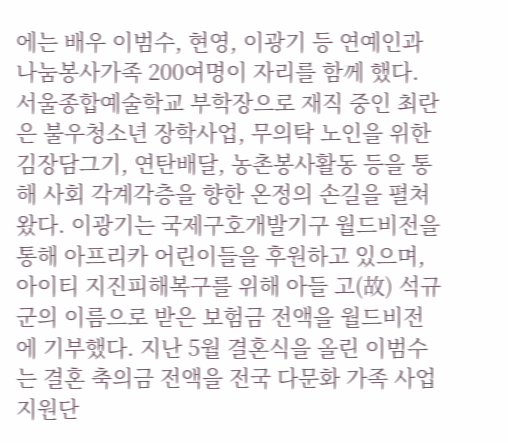에는 배우 이범수, 현영, 이광기 등 연예인과 나눔봉사가족 200여명이 자리를 함께 했다. 서울종합예술학교 부학장으로 재직 중인 최란은 불우청소년 장학사업, 무의탁 노인을 위한 김장담그기, 연탄배달, 농촌봉사활동 등을 통해 사회 각계각층을 향한 온정의 손길을 펼쳐왔다. 이광기는 국제구호개발기구 월드비전을 통해 아프리카 어린이들을 후원하고 있으며, 아이티 지진피해복구를 위해 아들 고(故) 석규군의 이름으로 받은 보험금 전액을 월드비전에 기부했다. 지난 5월 결혼식을 올린 이범수는 결혼 축의금 전액을 전국 다문화 가족 사업지원단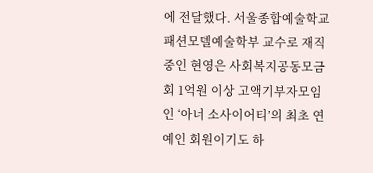에 전달했다. 서울종합예술학교 패션모델예술학부 교수로 재직 중인 현영은 사회복지공동모금회 1억원 이상 고액기부자모임인 ‘아너 소사이어티’의 최초 연예인 회원이기도 하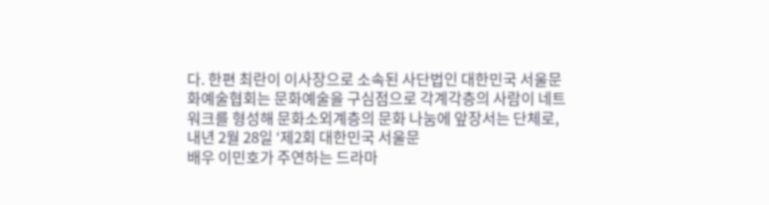다. 한편 최란이 이사장으로 소속된 사단법인 대한민국 서울문화예술협회는 문화예술을 구심점으로 각계각층의 사람이 네트워크를 형성해 문화소외계층의 문화 나눔에 앞장서는 단체로, 내년 2월 28일 ‘제2회 대한민국 서울문
배우 이민호가 주연하는 드라마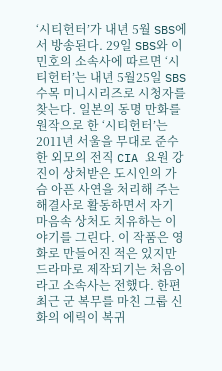‘시티헌터’가 내년 5월 SBS에서 방송된다. 29일 SBS와 이민호의 소속사에 따르면 ‘시티헌터’는 내년 5월25일 SBS 수목 미니시리즈로 시청자를 찾는다. 일본의 동명 만화를 원작으로 한 ‘시티헌터’는 2011년 서울을 무대로 준수한 외모의 전직 CIA 요원 강진이 상처받은 도시인의 가슴 아픈 사연을 처리해 주는 해결사로 활동하면서 자기 마음속 상처도 치유하는 이야기를 그린다. 이 작품은 영화로 만들어진 적은 있지만 드라마로 제작되기는 처음이라고 소속사는 전했다. 한편 최근 군 복무를 마친 그룹 신화의 에릭이 복귀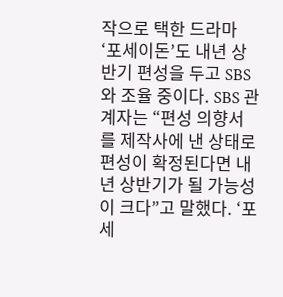작으로 택한 드라마 ‘포세이돈’도 내년 상반기 편성을 두고 SBS와 조율 중이다. SBS 관계자는 “편성 의향서를 제작사에 낸 상태로 편성이 확정된다면 내년 상반기가 될 가능성이 크다”고 말했다. ‘포세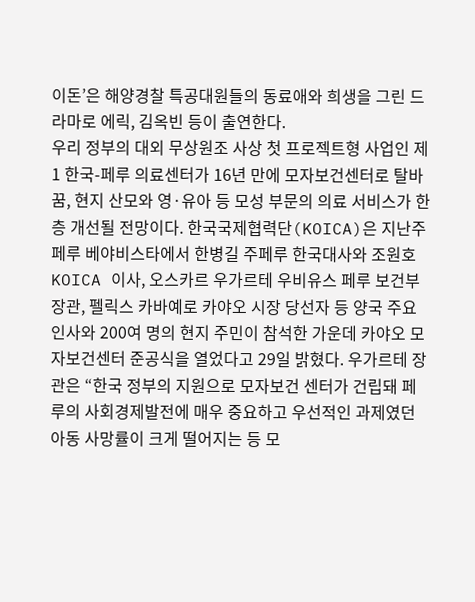이돈’은 해양경찰 특공대원들의 동료애와 희생을 그린 드라마로 에릭, 김옥빈 등이 출연한다.
우리 정부의 대외 무상원조 사상 첫 프로젝트형 사업인 제1 한국-페루 의료센터가 16년 만에 모자보건센터로 탈바꿈, 현지 산모와 영·유아 등 모성 부문의 의료 서비스가 한층 개선될 전망이다. 한국국제협력단(KOICA)은 지난주 페루 베야비스타에서 한병길 주페루 한국대사와 조원호 KOICA 이사, 오스카르 우가르테 우비유스 페루 보건부장관, 펠릭스 카바예로 카야오 시장 당선자 등 양국 주요 인사와 200여 명의 현지 주민이 참석한 가운데 카야오 모자보건센터 준공식을 열었다고 29일 밝혔다. 우가르테 장관은 “한국 정부의 지원으로 모자보건 센터가 건립돼 페루의 사회경제발전에 매우 중요하고 우선적인 과제였던 아동 사망률이 크게 떨어지는 등 모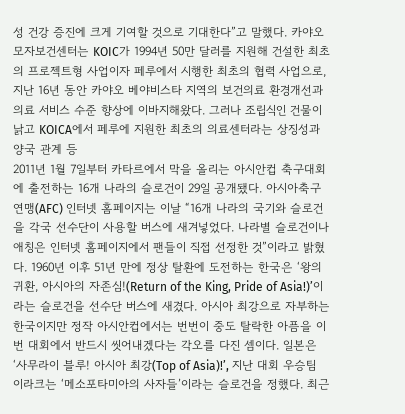성 건강 증진에 크게 기여할 것으로 기대한다”고 말했다. 카야오 모자보건센터는 KOIC가 1994년 50만 달러를 지원해 건설한 최초의 프로젝트형 사업이자 페루에서 시행한 최초의 협력 사업으로, 지난 16년 동안 카야오 베야비스타 지역의 보건의료 환경개선과 의료 서비스 수준 향상에 이바지해왔다. 그러나 조립식인 건물이 낡고 KOICA에서 페루에 지원한 최초의 의료센터라는 상징성과 양국 관계 등
2011년 1월 7일부터 카타르에서 막을 올리는 아시안컵 축구대회에 출전하는 16개 나라의 슬로건이 29일 공개됐다. 아시아축구연맹(AFC) 인터넷 홈페이지는 이날 “16개 나라의 국기와 슬로건을 각국 선수단이 사용할 버스에 새겨넣었다. 나라별 슬로건이나 애칭은 인터넷 홈페이지에서 팬들이 직접 선정한 것”이라고 밝혔다. 1960년 이후 51년 만에 정상 탈환에 도전하는 한국은 ‘왕의 귀환, 아시아의 자존심!(Return of the King, Pride of Asia!)’이라는 슬로건을 선수단 버스에 새겼다. 아시아 최강으로 자부하는 한국이지만 정작 아시안컵에서는 번번이 중도 탈락한 아픔을 이번 대회에서 반드시 씻어내겠다는 각오를 다진 셈이다. 일본은 ‘사무라이 블루! 아시아 최강(Top of Asia)!’, 지난 대회 우승팀 이라크는 ‘메소포타미아의 사자들’이라는 슬로건을 정했다. 최근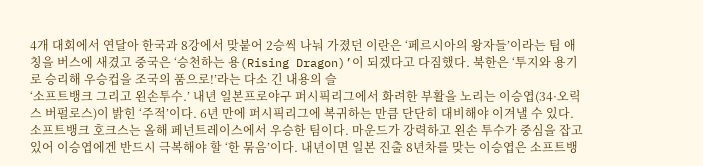4개 대회에서 연달아 한국과 8강에서 맞붙어 2승씩 나눠 가졌던 이란은 ‘페르시아의 왕자들’이라는 팀 애칭을 버스에 새겼고 중국은 ‘승천하는 용(Rising Dragon)’이 되겠다고 다짐했다. 북한은 ‘투지와 용기로 승리해 우승컵을 조국의 품으로!’라는 다소 긴 내용의 슬
‘소프트뱅크 그리고 왼손투수.’ 내년 일본프로야구 퍼시픽리그에서 화려한 부활을 노리는 이승엽(34·오릭스 버펄로스)이 밝힌 ‘주적’이다. 6년 만에 퍼시픽리그에 복귀하는 만큼 단단히 대비해야 이겨낼 수 있다. 소프트뱅크 호크스는 올해 페넌트레이스에서 우승한 팀이다. 마운드가 강력하고 왼손 투수가 중심을 잡고 있어 이승엽에겐 반드시 극복해야 할 ‘한 묶음’이다. 내년이면 일본 진출 8년차를 맞는 이승엽은 소프트뱅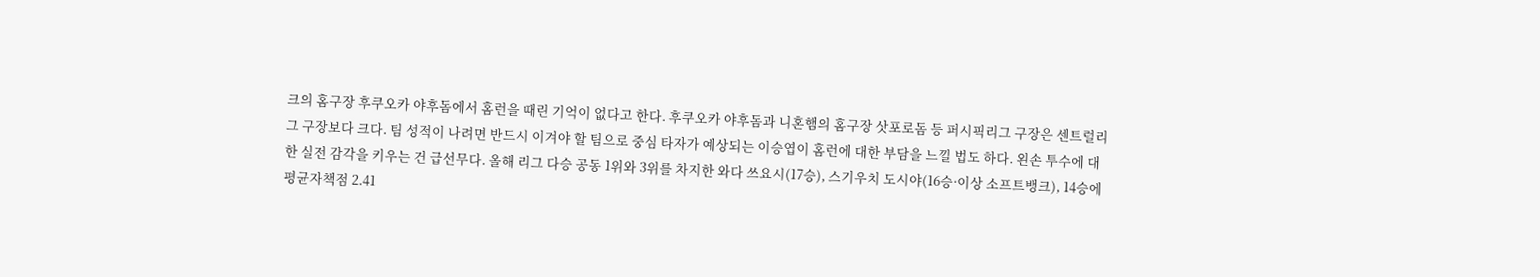크의 홈구장 후쿠오카 야후돔에서 홈런을 때린 기억이 없다고 한다. 후쿠오카 야후돔과 니혼햄의 홈구장 삿포로돔 등 퍼시픽리그 구장은 센트럴리그 구장보다 크다. 팀 성적이 나려면 반드시 이겨야 할 팀으로 중심 타자가 예상되는 이승엽이 홈런에 대한 부담을 느낄 법도 하다. 왼손 투수에 대한 실전 감각을 키우는 건 급선무다. 올해 리그 다승 공동 1위와 3위를 차지한 와다 쓰요시(17승), 스기우치 도시야(16승·이상 소프트뱅크), 14승에 평균자책점 2.41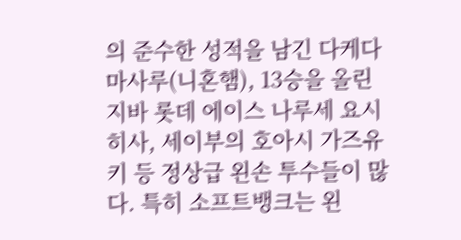의 준수한 성적을 남긴 다케다 마사루(니혼햄), 13승을 올린 지바 롯데 에이스 나루세 요시히사, 세이부의 호아시 가즈유키 등 정상급 왼손 투수들이 많다. 특히 소프트뱅크는 왼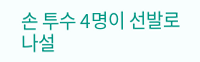손 투수 4명이 선발로 나설